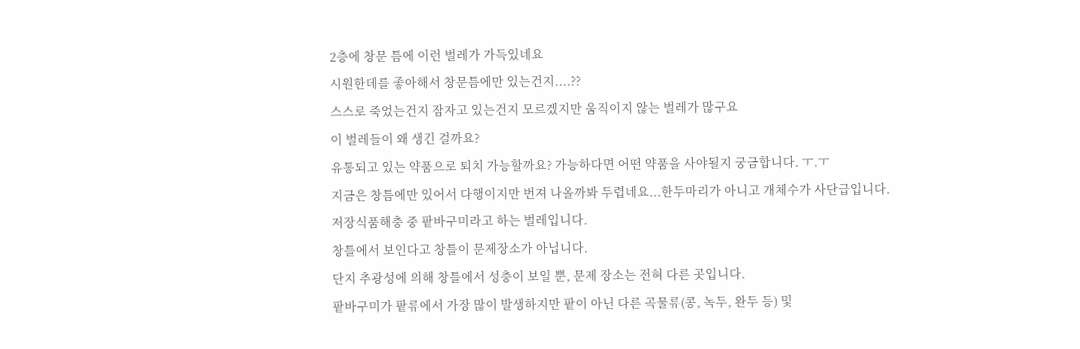2층에 창문 틈에 이런 벌레가 가득있네요
시원한데를 좋아해서 창문틈에만 있는건지....??
스스로 죽었는건지 잠자고 있는건지 모르겠지만 움직이지 않는 벌레가 많구요
이 벌레들이 왜 생긴 걸까요?
유통되고 있는 약품으로 퇴치 가능할까요? 가능하다면 어떤 약품을 사야될지 궁금합니다. ㅜ.ㅜ
지금은 창틈에만 있어서 다행이지만 번져 나올까봐 두렵네요...한두마리가 아니고 개체수가 사단급입니다.
저장식품해충 중 팥바구미라고 하는 벌레입니다.
창틀에서 보인다고 창틀이 문제장소가 아닙니다.
단지 추광성에 의해 창틀에서 성충이 보일 뿐, 문제 장소는 전혀 다른 곳입니다.
팥바구미가 팥류에서 가장 많이 발생하지만 팥이 아닌 다른 곡물류(콩, 녹두, 완두 등) 및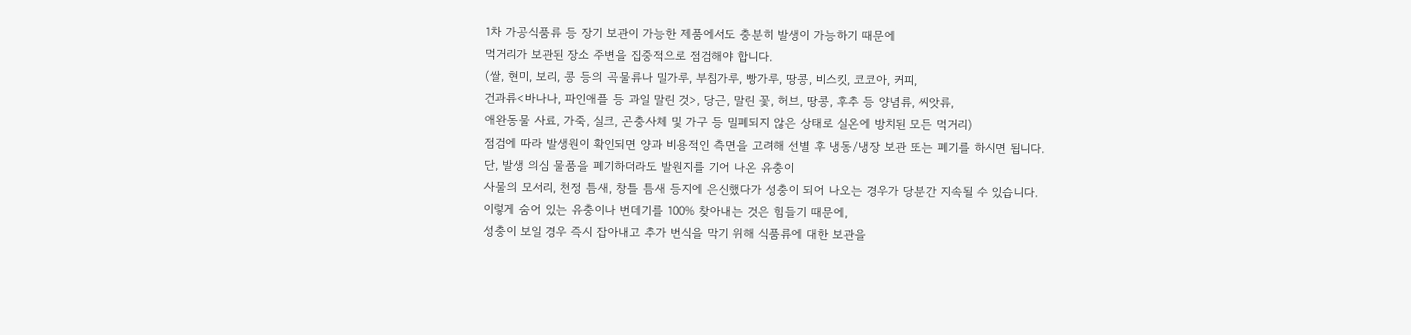1차 가공식품류 등 장기 보관이 가능한 제품에서도 충분히 발생이 가능하기 때문에
먹거리가 보관된 장소 주변을 집중적으로 점검해야 합니다.
(쌀, 현미, 보리, 콩 등의 곡물류나 밀가루, 부침가루, 빵가루, 땅콩, 비스킷, 코코아, 커피,
건과류<바나나, 파인애플 등 과일 말린 것>, 당근, 말린 꽃, 허브, 땅콩, 후추 등 양념류, 씨앗류,
애완동물 사료, 가죽, 실크, 곤충사체 및 가구 등 밀폐되지 않은 상태로 실온에 방치된 모든 먹거리)
점검에 따라 발생원이 확인되면 양과 비용적인 측면을 고려해 선별 후 냉동/냉장 보관 또는 폐기를 하시면 됩니다.
단, 발생 의심 물품을 폐기하더라도 발원지를 기어 나온 유충이
사물의 모서리, 천정 틈새, 창틀 틈새 등지에 은신했다가 성충이 되어 나오는 경우가 당분간 지속될 수 있습니다.
이렇게 숨어 있는 유충이나 번데기를 100% 찾아내는 것은 힘들기 때문에,
성충이 보일 경우 즉시 잡아내고 추가 번식을 막기 위해 식품류에 대한 보관을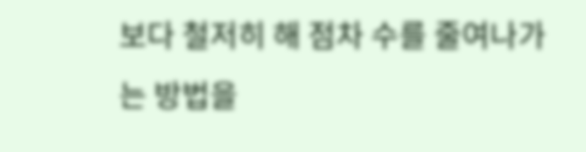보다 철저히 해 점차 수를 줄여나가는 방법을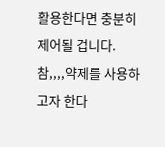활용한다면 충분히 제어될 겁니다.
참,,,,약제를 사용하고자 한다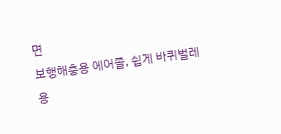면
보행해충용 에어졸, 쉽게 바퀴벌레용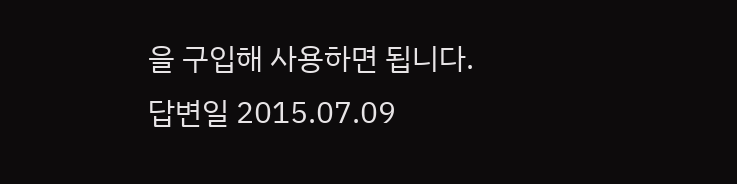을 구입해 사용하면 됩니다.
답변일 2015.07.09